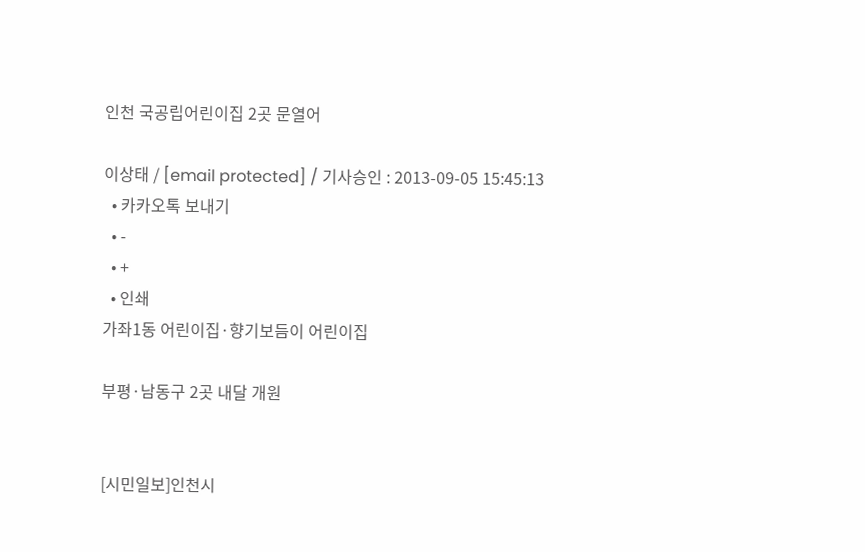인천 국공립어린이집 2곳 문열어

이상태 / [email protected] / 기사승인 : 2013-09-05 15:45:13
  • 카카오톡 보내기
  • -
  • +
  • 인쇄
가좌1동 어린이집·향기보듬이 어린이집

부평·남동구 2곳 내달 개원


[시민일보]인천시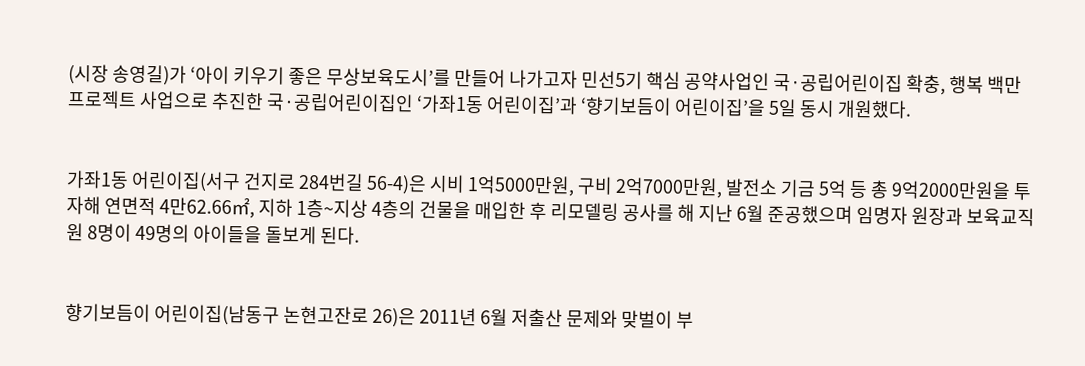(시장 송영길)가 ‘아이 키우기 좋은 무상보육도시’를 만들어 나가고자 민선5기 핵심 공약사업인 국·공립어린이집 확충, 행복 백만 프로젝트 사업으로 추진한 국·공립어린이집인 ‘가좌1동 어린이집’과 ‘향기보듬이 어린이집’을 5일 동시 개원했다.


가좌1동 어린이집(서구 건지로 284번길 56-4)은 시비 1억5000만원, 구비 2억7000만원, 발전소 기금 5억 등 총 9억2000만원을 투자해 연면적 4만62.66㎡, 지하 1층~지상 4층의 건물을 매입한 후 리모델링 공사를 해 지난 6월 준공했으며 임명자 원장과 보육교직원 8명이 49명의 아이들을 돌보게 된다.


향기보듬이 어린이집(남동구 논현고잔로 26)은 2011년 6월 저출산 문제와 맞벌이 부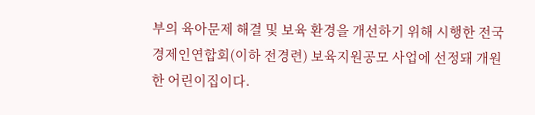부의 육아문제 해결 및 보육 환경을 개선하기 위해 시행한 전국경제인연합회(이하 전경련) 보육지원공모 사업에 선정돼 개원한 어린이집이다.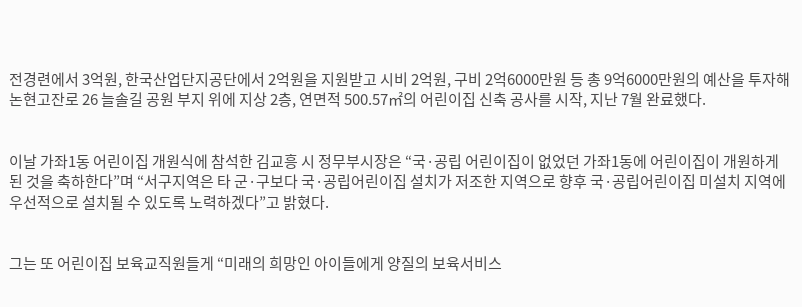전경련에서 3억원, 한국산업단지공단에서 2억원을 지원받고 시비 2억원, 구비 2억6000만원 등 총 9억6000만원의 예산을 투자해 논현고잔로 26 늘솔길 공원 부지 위에 지상 2층, 연면적 500.57㎡의 어린이집 신축 공사를 시작, 지난 7월 완료했다.


이날 가좌1동 어린이집 개원식에 참석한 김교흥 시 정무부시장은 “국·공립 어린이집이 없었던 가좌1동에 어린이집이 개원하게 된 것을 축하한다”며 “서구지역은 타 군·구보다 국·공립어린이집 설치가 저조한 지역으로 향후 국·공립어린이집 미설치 지역에 우선적으로 설치될 수 있도록 노력하겠다”고 밝혔다.


그는 또 어린이집 보육교직원들게 “미래의 희망인 아이들에게 양질의 보육서비스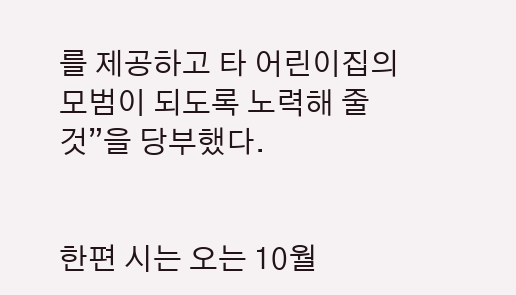를 제공하고 타 어린이집의 모범이 되도록 노력해 줄 것”을 당부했다.


한편 시는 오는 10월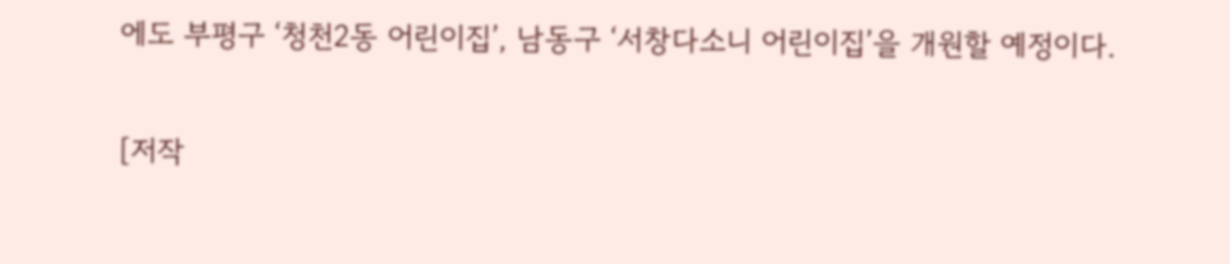에도 부평구 ‘청천2동 어린이집’, 남동구 ‘서창다소니 어린이집’을 개원할 예정이다.


[저작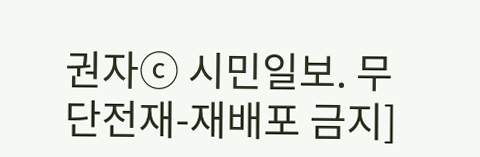권자ⓒ 시민일보. 무단전재-재배포 금지]